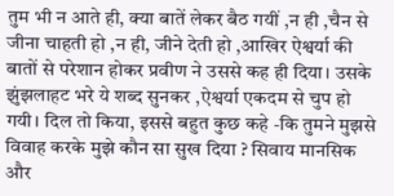तुम भी न आते ही, क्या बातें लेकर बैठ गयीं ,न ही ,चैन से जीना चाहती हो ,न ही, जीने देती हो ,आखिर ऐश्वर्या की बातों से परेशान होकर प्रवीण ने उससे कह ही दिया। उसके झुंझलाहट भरे ये शब्द सुनकर ,ऐश्वर्या एकदम से चुप हो गयी। दिल तो किया, इससे बहुत कुछ कहे -कि तुमने मुझसे विवाह करके मुझे कौन सा सुख दिया ? सिवाय मानसिक और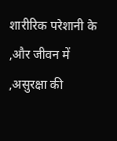शारीरिक परेशानी के ,और जीवन में ,असुरक्षा की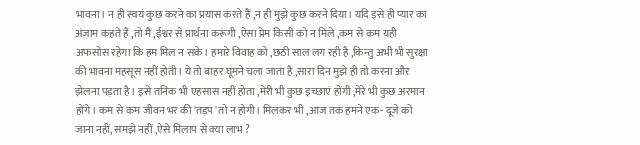भावना। न ही स्वयं कुछ करने का प्रयास करते हैं ,न ही मुझे कुछ करने दिया। यदि इसे ही प्यार का अंजाम कहते हैं ,तो मैं ,ईश्वर से प्रार्थना करूंगी ,ऐसा प्रेम किसी को न मिले ,कम से कम यही अफसोस रहेगा कि हम मिल न सके। हमारे विवाह को ,छठी साल लग रही है ,किन्तु अभी भी सुरक्षा की भावना महसूस नहीं होती। ये तो बाहर घूमने चला जाता है ,सारा दिन मुझे ही तो करना और झेलना पड़ता है। इसे तनिक भी एहसास नहीं होता ,मेरी भी कुछ इच्छाएं होंगी ,मेरे भी कुछ अरमान होंगे। कम से कम जीवन भर की 'तड़प 'तो न होगी। मिलकर भी ,आज तक हमने एक- दूजे को जाना नहीं, समझे नहीं ,ऐसे मिलाप से क्या लाभ ?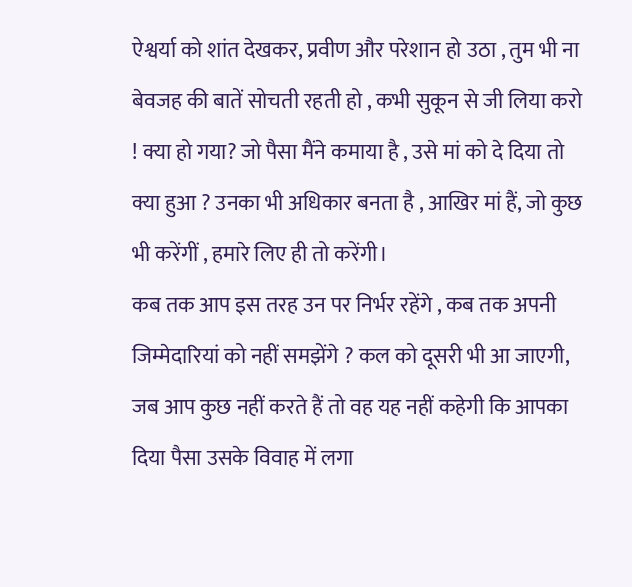ऐश्वर्या को शांत देखकर, प्रवीण और परेशान हो उठा , तुम भी ना बेवजह की बातें सोचती रहती हो , कभी सुकून से जी लिया करो ! क्या हो गया? जो पैसा मैंने कमाया है , उसे मां को दे दिया तो क्या हुआ ? उनका भी अधिकार बनता है , आखिर मां हैं, जो कुछ भी करेंगीं , हमारे लिए ही तो करेंगी।
कब तक आप इस तरह उन पर निर्भर रहेंगे , कब तक अपनी जिम्मेदारियां को नहीं समझेंगे ? कल को दूसरी भी आ जाएगी, जब आप कुछ नहीं करते हैं तो वह यह नहीं कहेगी कि आपका दिया पैसा उसके विवाह में लगा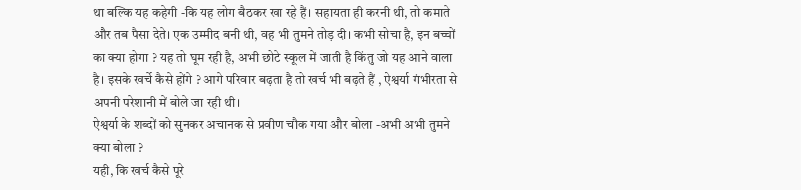था बल्कि यह कहेगी -कि यह लोग बैठकर खा रहे हैं। सहायता ही करनी थी, तो कमाते और तब पैसा देते। एक उम्मीद बनी थी, वह भी तुमने तोड़ दी। कभी सोचा है, इन बच्चों का क्या होगा ? यह तो घूम रही है, अभी छोटे स्कूल में जाती है किंतु जो यह आने वाला है। इसके खर्चे कैसे होंगे ? आगे परिवार बढ़ता है तो खर्च भी बढ़ते हैं , ऐश्वर्या गंभीरता से अपनी परेशानी में बोले जा रही थी।
ऐश्वर्या के शब्दों को सुनकर अचानक से प्रवीण चौक गया और बोला -अभी अभी तुमने क्या बोला ?
यही, कि खर्च कैसे पूरे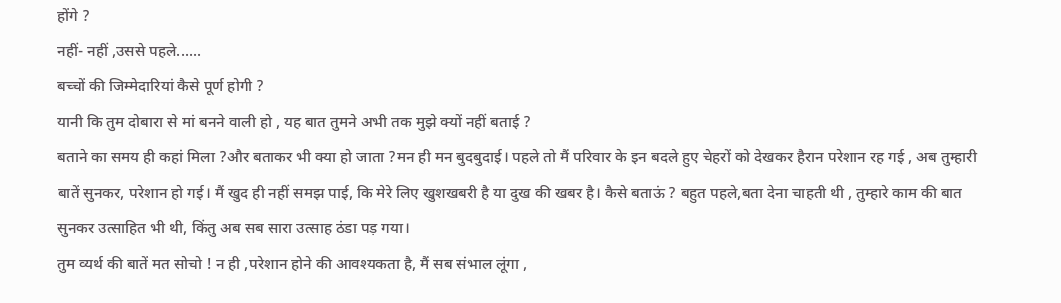होंगे ?
नहीं- नहीं ,उससे पहले......
बच्चों की जिम्मेदारियां कैसे पूर्ण होगी ?
यानी कि तुम दोबारा से मां बनने वाली हो , यह बात तुमने अभी तक मुझे क्यों नहीं बताई ?
बताने का समय ही कहां मिला ?और बताकर भी क्या हो जाता ?मन ही मन बुदबुदाई। पहले तो मैं परिवार के इन बदले हुए चेहरों को देखकर हैरान परेशान रह गई , अब तुम्हारी बातें सुनकर, परेशान हो गई। मैं खुद ही नहीं समझ पाई, कि मेरे लिए खुशखबरी है या दुख की खबर है। कैसे बताऊं ? बहुत पहले,बता देना चाहती थी , तुम्हारे काम की बात सुनकर उत्साहित भी थी, किंतु अब सब सारा उत्साह ठंडा पड़ गया।
तुम व्यर्थ की बातें मत सोचो ! न ही ,परेशान होने की आवश्यकता है, मैं सब संभाल लूंगा ,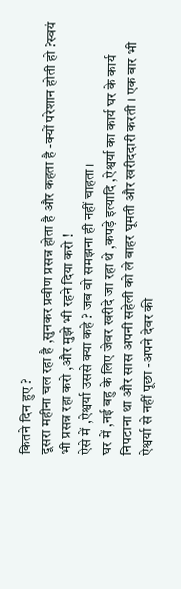कितने दिन हुए ?
दूसरा महीना चल रहा है ,सुनकर प्रवीण प्रसन्न होता है और कहता है -क्यों परेशान होती हो ?स्वयं भी प्रसन्न रहा करो ,और मुझे भी रहने दिया करो !
ऐसे में ,ऐश्वर्या उससे क्या कहे ? जब वो समझना ही नहीं चाहता।
घर में ,नई बहु के लिए जेवर खरीदे जा रहा थे ,कपड़े इत्यादि ,ऐश्वर्या का कार्य घर के कार्य निपटाना था और सास अपनी सहेली को ले बाहर घूमती और खरीददारी करती । एक बार भी ऐश्वर्या से नहीं पूछा -अपने देवर की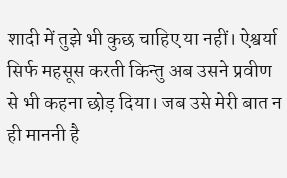शादी में तुझे भी कुछ चाहिए या नहीं। ऐश्वर्या सिर्फ महसूस करती किन्तु अब उसने प्रवीण से भी कहना छोड़ दिया। जब उसे मेरी बात न ही माननी है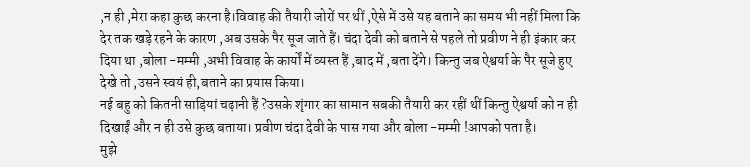,न ही ,मेरा कहा कुछ करना है।विवाह की तैयारी जोरों पर थीं ,ऐसे में उसे यह बताने का समय भी नहीं मिला कि देर तक खड़े रहने के कारण ,अब उसके पैर सूज जाते हैं। चंदा देवी को बताने से पहले तो प्रवीण ने ही इंकार कर दिया था ,बोला -मम्मी ,अभी विवाह के कार्यों में व्यस्त हैं ,बाद में ,बता देंगे। किन्तु जब ऐश्वर्या के पैर सूजे हुए देखे तो ,उसने स्वयं ही,बताने का प्रयास किया।
नई बहु को कितनी साड़ियां चढ़ानी हैं ?उसके शृंगार का सामान सबकी तैयारी कर रहीं थीं किन्तु ऐश्वर्या को न ही दिखाईं और न ही उसे कुछ बताया। प्रवीण चंदा देवी के पास गया और बोला -मम्मी !आपको पता है।
मुझे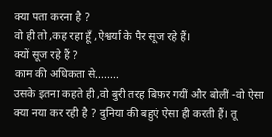क्या पता करना है ?
वो ही तो ,कह रहा हूँ ,ऐश्वर्या के पैर सूज रहे हैं।
क्यों सूज रहे हैं ?
काम की अधिकता से........
उसके इतना कहते ही ,वो बुरी तरह बिफ़र गयीं और बोलीं -वो ऐसा क्या नया कर रही है ? दुनिया की बहुएं ऐसा ही करती हैं। तू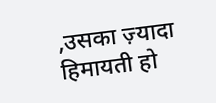,उसका ज़्यादा हिमायती हो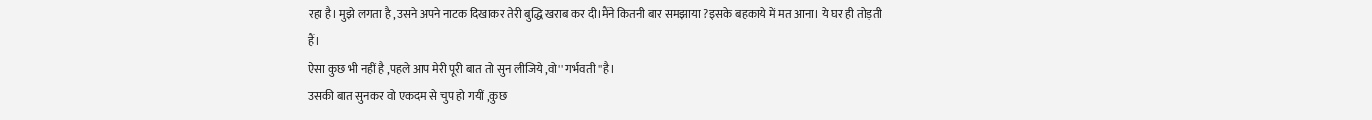रहा है। मुझे लगता है ,उसने अपने नाटक दिखाकर तेरी बुद्धि खराब कर दी।मैंने कितनी बार समझाया ?इसके बहकाये में मत आना। ये घर ही तोड़ती हैं।
ऐसा कुछ भी नहीं है ,पहले आप मेरी पूरी बात तो सुन लीजिये ,वो'' गर्भवती ''है।
उसकी बात सुनकर वो एकदम से चुप हो गयीं ,कुछ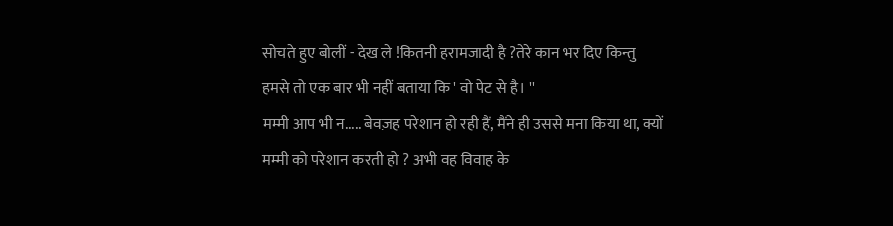सोचते हुए बोलीं - देख ले !कितनी हरामजादी है ?तेरे कान भर दिए किन्तु हमसे तो एक बार भी नहीं बताया कि ' वो पेट से है। ''
मम्मी आप भी न..... बेवज़ह परेशान हो रही हैं, मैंने ही उससे मना किया था, क्यों मम्मी को परेशान करती हो ? अभी वह विवाह के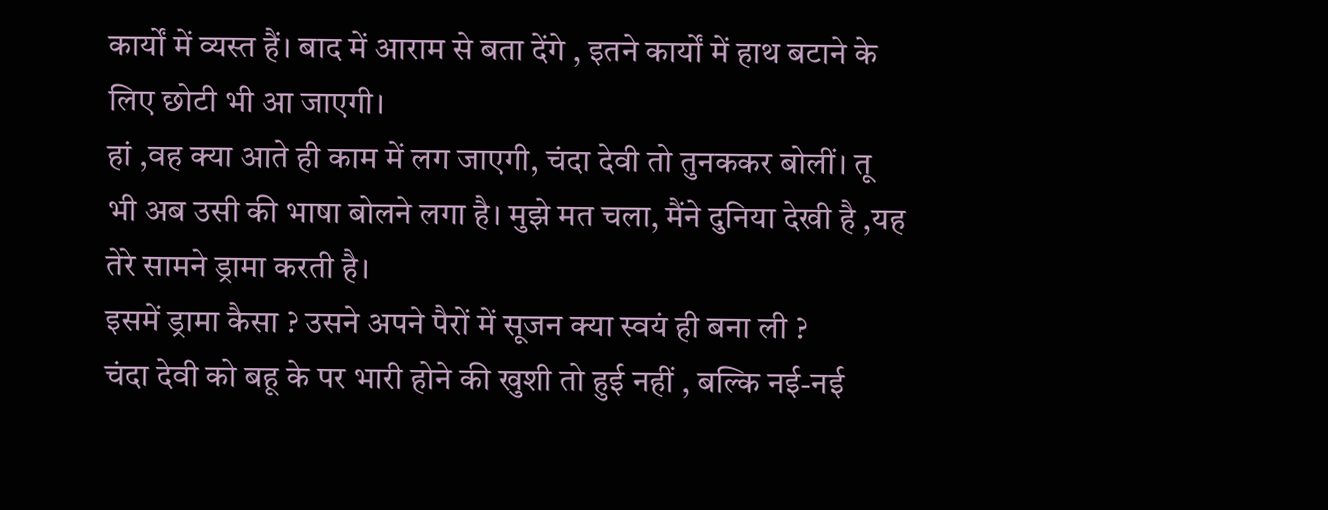कार्यों में व्यस्त हैं। बाद में आराम से बता देंगे , इतने कार्यों में हाथ बटाने के लिए छोटी भी आ जाएगी।
हां ,वह क्या आते ही काम में लग जाएगी, चंदा देवी तो तुनककर बोलीं। तू भी अब उसी की भाषा बोलने लगा है। मुझे मत चला, मैंने दुनिया देखी है ,यह तेरे सामने ड्रामा करती है।
इसमें ड्रामा कैसा ? उसने अपने पैरों में सूजन क्या स्वयं ही बना ली ?
चंदा देवी को बहू के पर भारी होने की खुशी तो हुई नहीं , बल्कि नई-नई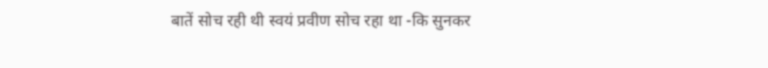बातें सोच रही थी स्वयं प्रवीण सोच रहा था -कि सुनकर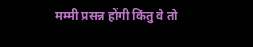मम्मी प्रसन्न होंगी किंतु वे तो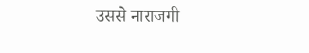उससे नाराजगी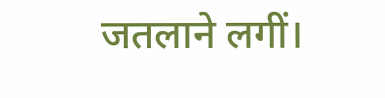जतलाने लगीं।